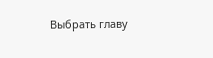Выбрать главу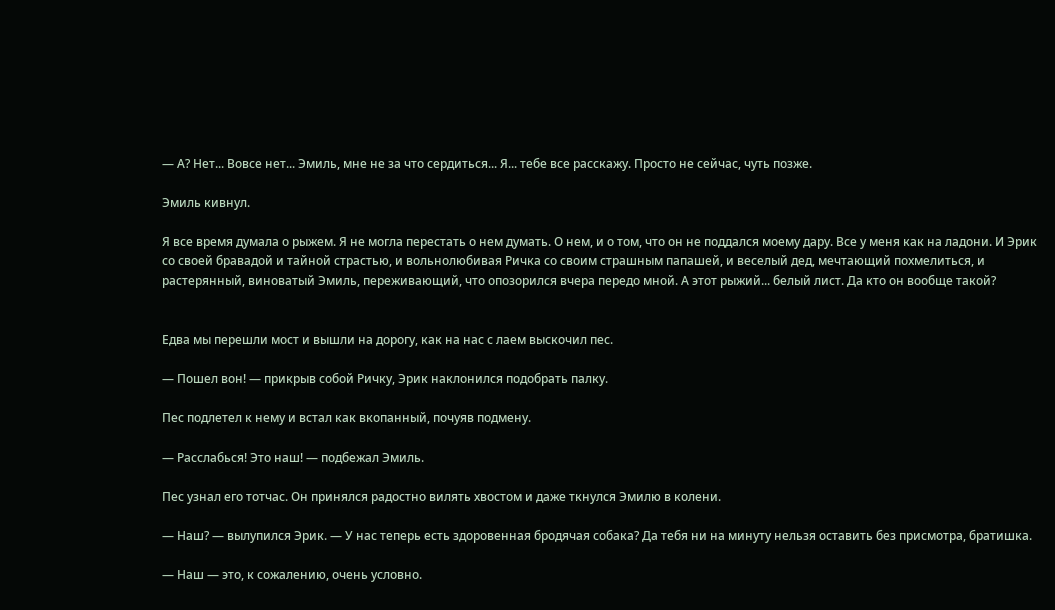— А? Нет... Вовсе нет... Эмиль, мне не за что сердиться... Я... тебе все расскажу. Просто не сейчас, чуть позже.

Эмиль кивнул.

Я все время думала о рыжем. Я не могла перестать о нем думать. О нем, и о том, что он не поддался моему дару. Все у меня как на ладони. И Эрик со своей бравадой и тайной страстью, и вольнолюбивая Ричка со своим страшным папашей, и веселый дед, мечтающий похмелиться, и растерянный, виноватый Эмиль, переживающий, что опозорился вчера передо мной. А этот рыжий... белый лист. Да кто он вообще такой?


Едва мы перешли мост и вышли на дорогу, как на нас с лаем выскочил пес.

— Пошел вон! — прикрыв собой Ричку, Эрик наклонился подобрать палку.

Пес подлетел к нему и встал как вкопанный, почуяв подмену.

— Расслабься! Это наш! — подбежал Эмиль.

Пес узнал его тотчас. Он принялся радостно вилять хвостом и даже ткнулся Эмилю в колени.

— Наш? — вылупился Эрик. — У нас теперь есть здоровенная бродячая собака? Да тебя ни на минуту нельзя оставить без присмотра, братишка.

— Наш — это, к сожалению, очень условно.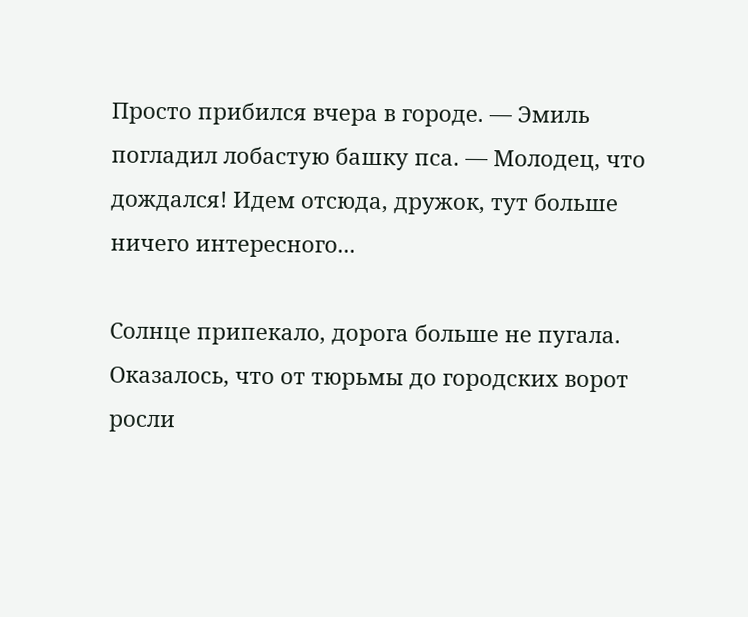Просто прибился вчера в городе. — Эмиль погладил лобастую башку пса. — Молодец, что дождался! Идем отсюда, дружок, тут больше ничего интересного...

Солнце припекало, дорога больше не пугала. Оказалось, что от тюрьмы до городских ворот росли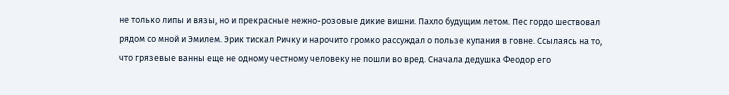не только липы и вязы, но и прекрасные нежно-розовые дикие вишни. Пахло будущим летом. Пес гордо шествовал рядом со мной и Эмилем. Эрик тискал Ричку и нарочито громко рассуждал о пользе купания в говне. Ссылаясь на то, что грязевые ванны еще не одному честному человеку не пошли во вред. Сначала дедушка Феодор его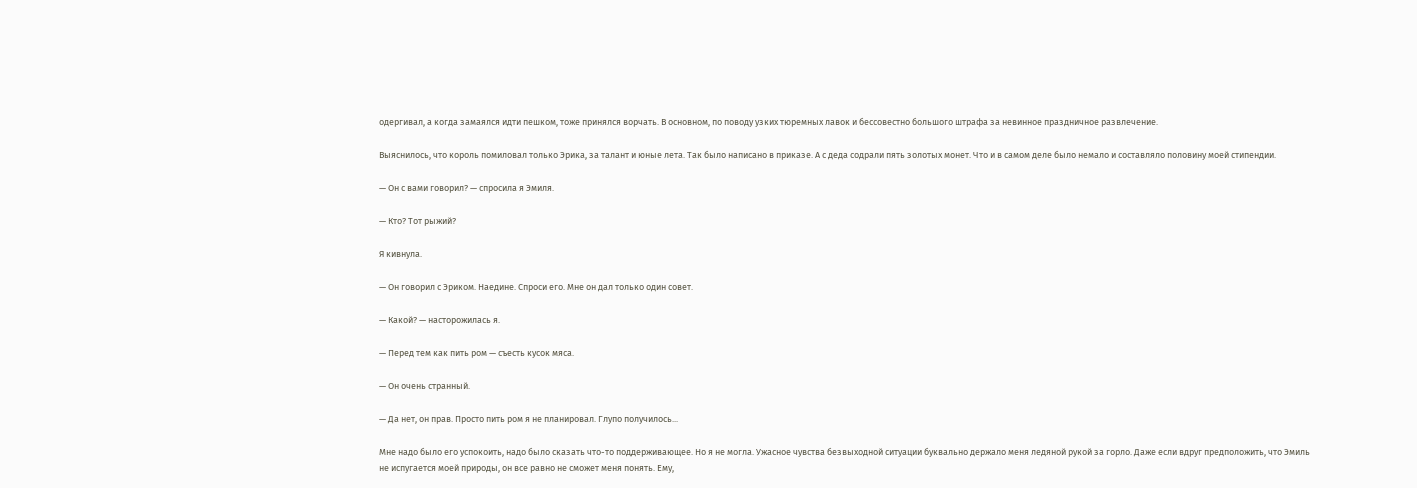одергивал, а когда замаялся идти пешком, тоже принялся ворчать. В основном, по поводу узких тюремных лавок и бессовестно большого штрафа за невинное праздничное развлечение.

Выяснилось, что король помиловал только Эрика, за талант и юные лета. Так было написано в приказе. А с деда содрали пять золотых монет. Что и в самом деле было немало и составляло половину моей стипендии.

— Он с вами говорил? — спросила я Эмиля.

— Кто? Тот рыжий?

Я кивнула.

— Он говорил с Эриком. Наедине. Спроси его. Мне он дал только один совет.

— Какой? — насторожилась я.

— Перед тем как пить ром — съесть кусок мяса.

— Он очень странный.

— Да нет, он прав. Просто пить ром я не планировал. Глупо получилось...

Мне надо было его успокоить, надо было сказать что-то поддерживающее. Но я не могла. Ужасное чувства безвыходной ситуации буквально держало меня ледяной рукой за горло. Даже если вдруг предположить, что Эмиль не испугается моей природы, он все равно не сможет меня понять. Ему,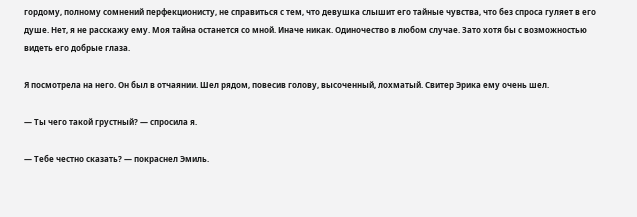гордому, полному сомнений перфекционисту, не справиться с тем, что девушка слышит его тайные чувства, что без спроса гуляет в его душе. Нет, я не расскажу ему. Моя тайна останется со мной. Иначе никак. Одиночество в любом случае. Зато хотя бы с возможностью видеть его добрые глаза.

Я посмотрела на него. Он был в отчаянии. Шел рядом, повесив голову, высоченный, лохматый. Свитер Эрика ему очень шел.

— Ты чего такой грустный? — спросила я.

— Тебе честно сказать? — покраснел Эмиль.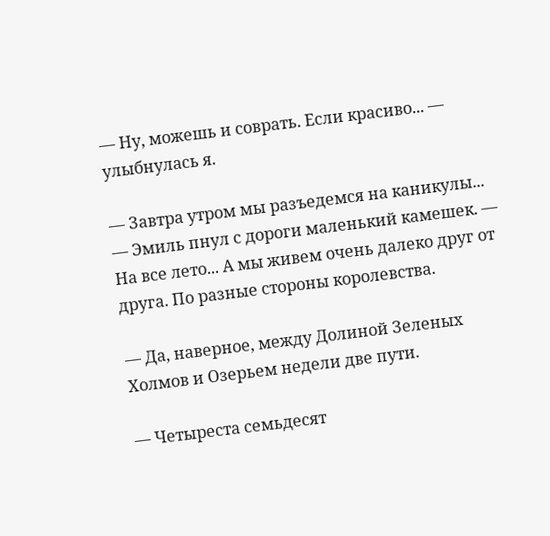— Ну, можешь и соврать. Если красиво... — улыбнулась я.

— Завтра утром мы разъедемся на каникулы... — Эмиль пнул с дороги маленький камешек. — На все лето... А мы живем очень далеко друг от друга. По разные стороны королевства.

— Да, наверное, между Долиной Зеленых Холмов и Озерьем недели две пути.

— Четыреста семьдесят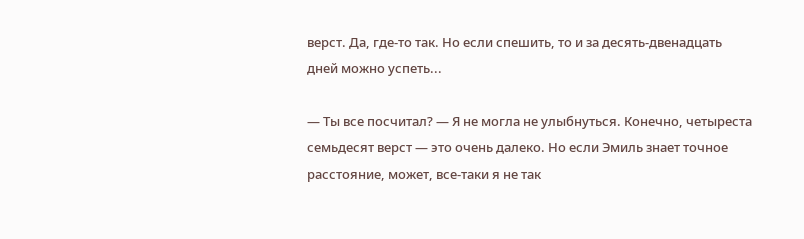верст. Да, где-то так. Но если спешить, то и за десять-двенадцать дней можно успеть...

— Ты все посчитал? — Я не могла не улыбнуться. Конечно, четыреста семьдесят верст — это очень далеко. Но если Эмиль знает точное расстояние, может, все-таки я не так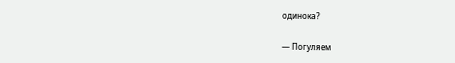одинока?

— Погуляем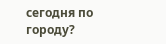сегодня по городу?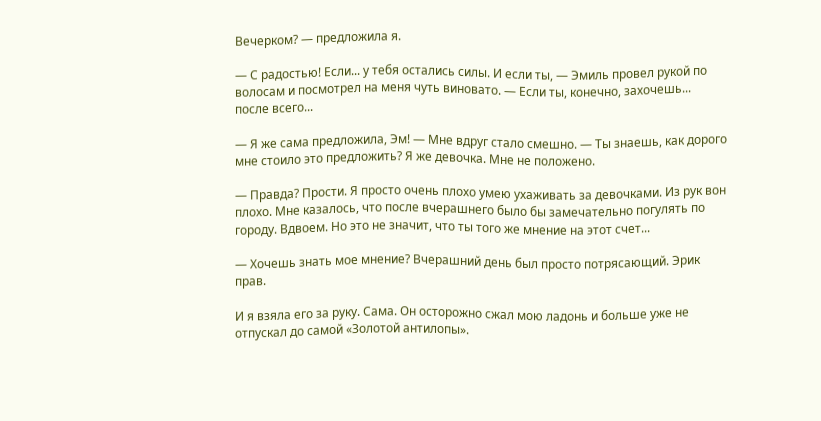Вечерком? — предложила я.

— С радостью! Если... у тебя остались силы. И если ты, — Эмиль провел рукой по волосам и посмотрел на меня чуть виновато. — Если ты, конечно, захочешь... после всего...

— Я же сама предложила, Эм! — Мне вдруг стало смешно. — Ты знаешь, как дорого мне стоило это предложить? Я же девочка. Мне не положено.

— Правда? Прости. Я просто очень плохо умею ухаживать за девочками. Из рук вон плохо. Мне казалось, что после вчерашнего было бы замечательно погулять по городу. Вдвоем. Но это не значит, что ты того же мнение на этот счет...

— Хочешь знать мое мнение? Вчерашний день был просто потрясающий. Эрик прав.

И я взяла его за руку. Сама. Он осторожно сжал мою ладонь и больше уже не отпускал до самой «Золотой антилопы».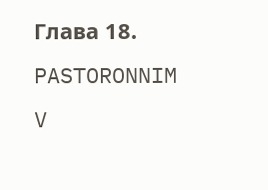Глава 18. PASTORONNIM V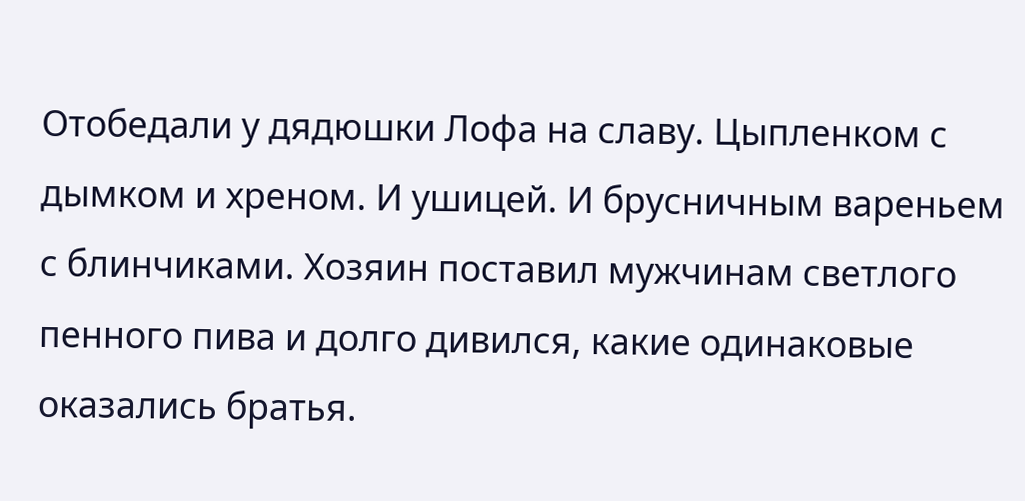Отобедали у дядюшки Лофа на славу. Цыпленком с дымком и хреном. И ушицей. И брусничным вареньем с блинчиками. Хозяин поставил мужчинам светлого пенного пива и долго дивился, какие одинаковые оказались братья.